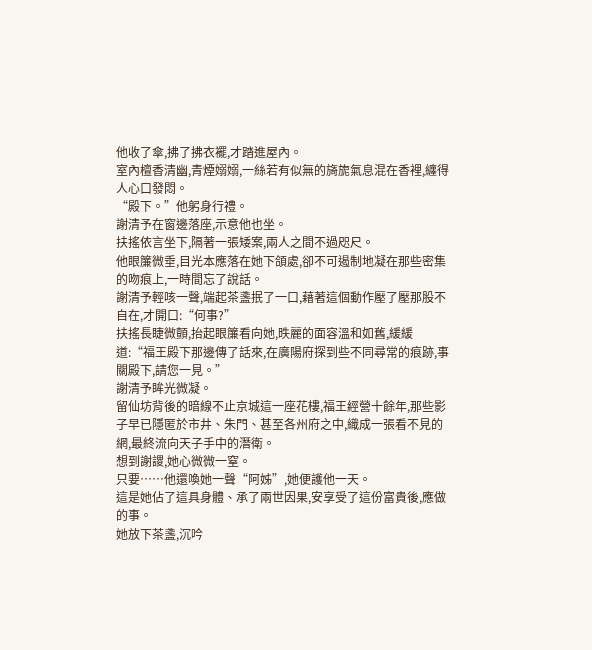他收了傘,拂了拂衣襬,才踏進屋內。
室內檀香清幽,青煙嫋嫋,一絲若有似無的旖旎氣息混在香裡,纏得人心口發悶。
“殿下。”他躬身行禮。
謝清予在窗邊落座,示意他也坐。
扶搖依言坐下,隔著一張矮案,兩人之間不過咫尺。
他眼簾微垂,目光本應落在她下頜處,卻不可遏制地凝在那些密集的吻痕上,一時間忘了說話。
謝清予輕咳一聲,端起茶盞抿了一口,藉著這個動作壓了壓那股不自在,才開口:“何事?”
扶搖長睫微顫,抬起眼簾看向她,昳麗的面容溫和如舊,緩緩道:“福王殿下那邊傳了話來,在廣陽府探到些不同尋常的痕跡,事關殿下,請您一見。”
謝清予眸光微凝。
留仙坊背後的暗線不止京城這一座花樓,福王經營十餘年,那些影子早已隱匿於市井、朱門、甚至各州府之中,織成一張看不見的網,最終流向天子手中的潛衛。
想到謝謖,她心微微一窒。
只要……他還喚她一聲“阿姊”,她便護他一天。
這是她佔了這具身體、承了兩世因果,安享受了這份富貴後,應做的事。
她放下茶盞,沉吟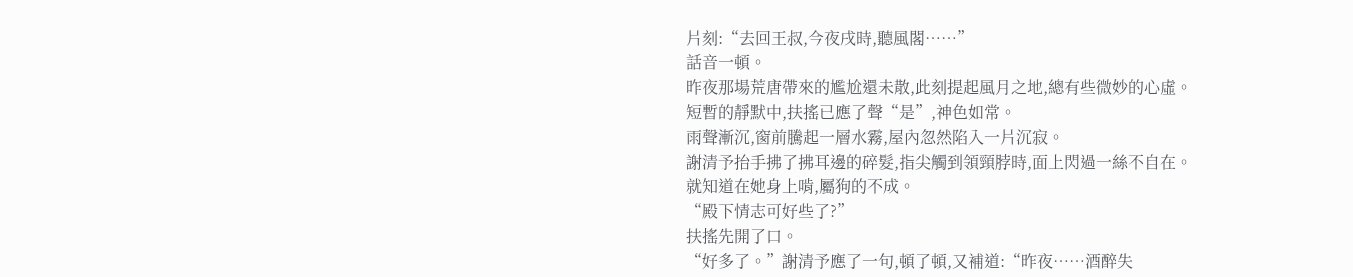片刻:“去回王叔,今夜戌時,聽風閣……”
話音一頓。
昨夜那場荒唐帶來的尷尬還未散,此刻提起風月之地,總有些微妙的心虛。
短暫的靜默中,扶搖已應了聲“是”,神色如常。
雨聲漸沉,窗前騰起一層水霧,屋內忽然陷入一片沉寂。
謝清予抬手拂了拂耳邊的碎髮,指尖觸到領頸脖時,面上閃過一絲不自在。
就知道在她身上啃,屬狗的不成。
“殿下情志可好些了?”
扶搖先開了口。
“好多了。”謝清予應了一句,頓了頓,又補道:“昨夜……酒醉失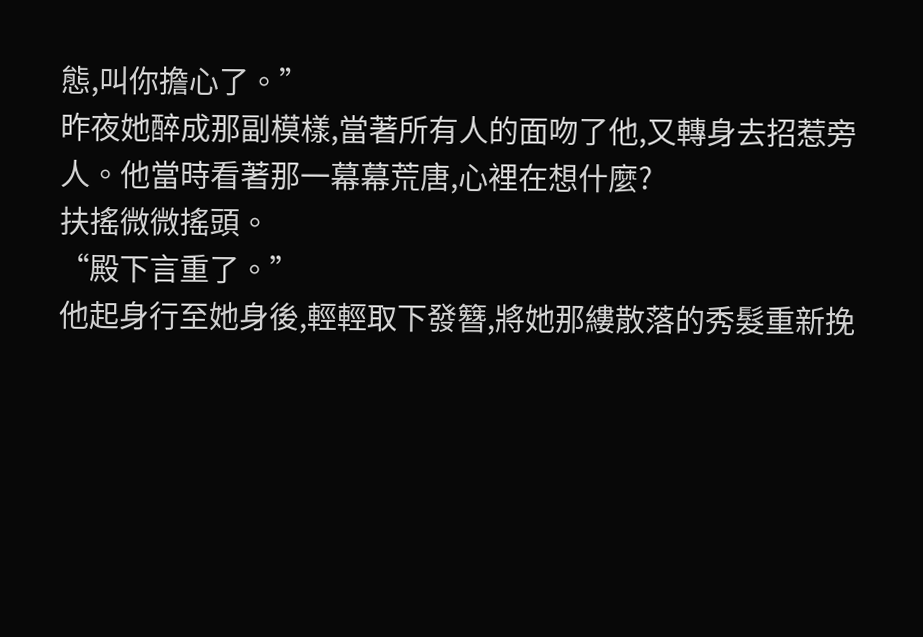態,叫你擔心了。”
昨夜她醉成那副模樣,當著所有人的面吻了他,又轉身去招惹旁人。他當時看著那一幕幕荒唐,心裡在想什麼?
扶搖微微搖頭。
“殿下言重了。”
他起身行至她身後,輕輕取下發簪,將她那縷散落的秀髮重新挽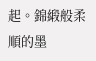起。錦緞般柔順的墨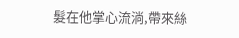髮在他掌心流淌,帶來絲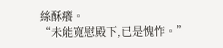絲酥癢。
“未能寬慰殿下,已是愧怍。”